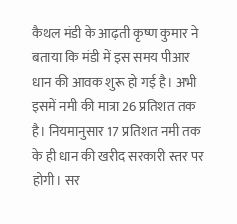कैथल मंडी के आढ़ती कृष्ण कुमार ने बताया कि मंडी में इस समय पीआर धान की आवक शुरू हो गई है। अभी इसमें नमी की मात्रा 26 प्रतिशत तक है। नियमानुसार 17 प्रतिशत नमी तक के ही धान की खरीद सरकारी स्तर पर होगी। सर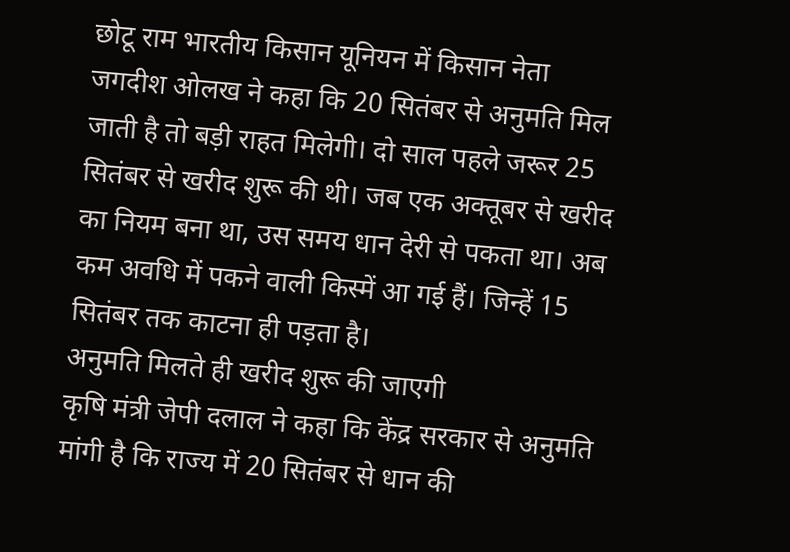छोटू राम भारतीय किसान यूनियन में किसान नेता जगदीश ओलख ने कहा कि 20 सितंबर से अनुमति मिल जाती है तो बड़ी राहत मिलेगी। दो साल पहले जरूर 25 सितंबर से खरीद शुरू की थी। जब एक अक्तूबर से खरीद का नियम बना था, उस समय धान देरी से पकता था। अब कम अवधि में पकने वाली किस्में आ गई हैं। जिन्हें 15 सितंबर तक काटना ही पड़ता है।
अनुमति मिलते ही खरीद शुरू की जाएगी
कृषि मंत्री जेपी दलाल ने कहा कि केंद्र सरकार से अनुमति मांगी है कि राज्य में 20 सितंबर से धान की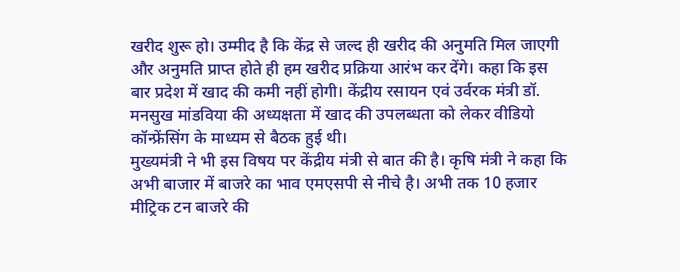खरीद शुरू हो। उम्मीद है कि केंद्र से जल्द ही खरीद की अनुमति मिल जाएगी और अनुमति प्राप्त होते ही हम खरीद प्रक्रिया आरंभ कर देंगे। कहा कि इस बार प्रदेश में खाद की कमी नहीं होगी। केंद्रीय रसायन एवं उर्वरक मंत्री डॉ. मनसुख मांडविया की अध्यक्षता में खाद की उपलब्धता को लेकर वीडियो कॉन्फ्रेंसिंग के माध्यम से बैठक हुई थी।
मुख्यमंत्री ने भी इस विषय पर केंद्रीय मंत्री से बात की है। कृषि मंत्री ने कहा कि अभी बाजार में बाजरे का भाव एमएसपी से नीचे है। अभी तक 10 हजार मीट्रिक टन बाजरे की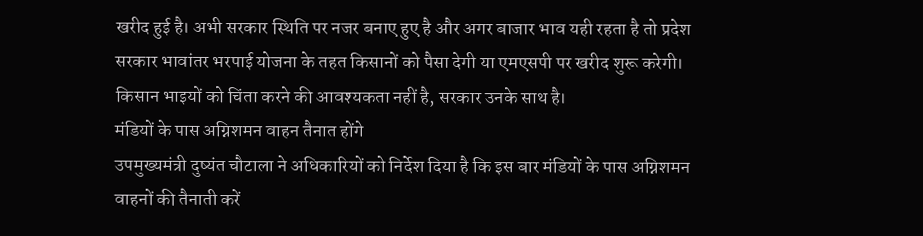खरीद हुई है। अभी सरकार स्थिति पर नजर बनाए हुए है और अगर बाजार भाव यही रहता है तो प्रदेश सरकार भावांतर भरपाई योजना के तहत किसानों को पैसा देगी या एमएसपी पर खरीद शुरू करेगी। किसान भाइयों को चिंता करने की आवश्यकता नहीं है, सरकार उनके साथ है।
मंडियों के पास अग्निशमन वाहन तैनात होंगे
उपमुख्यमंत्री दुष्यंत चौटाला ने अधिकारियों को निर्देश दिया है कि इस बार मंडियों के पास अग्निशमन वाहनों की तैनाती करें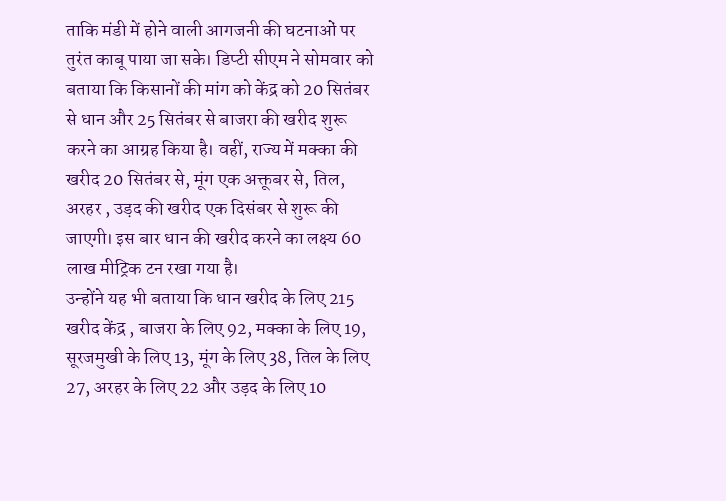ताकि मंडी में होने वाली आगजनी की घटनाओं पर तुरंत काबू पाया जा सके। डिप्टी सीएम ने सोमवार को बताया कि किसानों की मांग को केंद्र को 20 सितंबर से धान और 25 सितंबर से बाजरा की खरीद शुरू करने का आग्रह किया है। वहीं, राज्य में मक्का की खरीद 20 सितंबर से, मूंग एक अक्तूबर से, तिल, अरहर , उड़द की खरीद एक दिसंबर से शुरू की जाएगी। इस बार धान की खरीद करने का लक्ष्य 60 लाख मीट्रिक टन रखा गया है।
उन्होंने यह भी बताया कि धान खरीद के लिए 215 खरीद केंद्र , बाजरा के लिए 92, मक्का के लिए 19, सूरजमुखी के लिए 13, मूंग के लिए 38, तिल के लिए 27, अरहर के लिए 22 और उड़द के लिए 10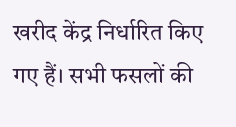खरीद केंद्र निर्धारित किए गए हैं। सभी फसलों की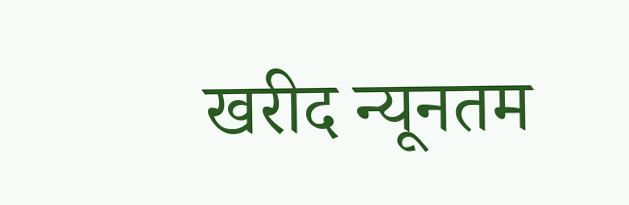खरीद न्यूनतम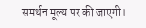समर्थन मूल्य पर की जाएगी।